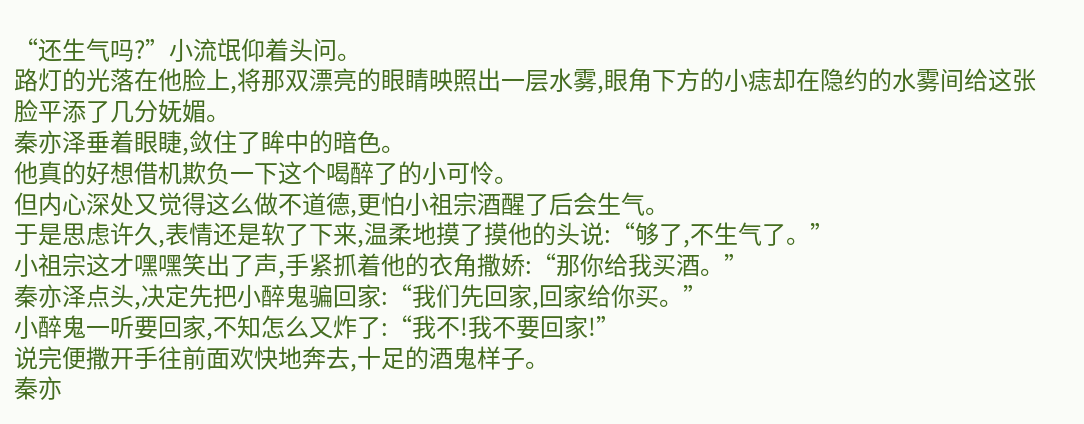“还生气吗?”小流氓仰着头问。
路灯的光落在他脸上,将那双漂亮的眼睛映照出一层水雾,眼角下方的小痣却在隐约的水雾间给这张脸平添了几分妩媚。
秦亦泽垂着眼睫,敛住了眸中的暗色。
他真的好想借机欺负一下这个喝醉了的小可怜。
但内心深处又觉得这么做不道德,更怕小祖宗酒醒了后会生气。
于是思虑许久,表情还是软了下来,温柔地摸了摸他的头说:“够了,不生气了。”
小祖宗这才嘿嘿笑出了声,手紧抓着他的衣角撒娇:“那你给我买酒。”
秦亦泽点头,决定先把小醉鬼骗回家:“我们先回家,回家给你买。”
小醉鬼一听要回家,不知怎么又炸了:“我不!我不要回家!”
说完便撒开手往前面欢快地奔去,十足的酒鬼样子。
秦亦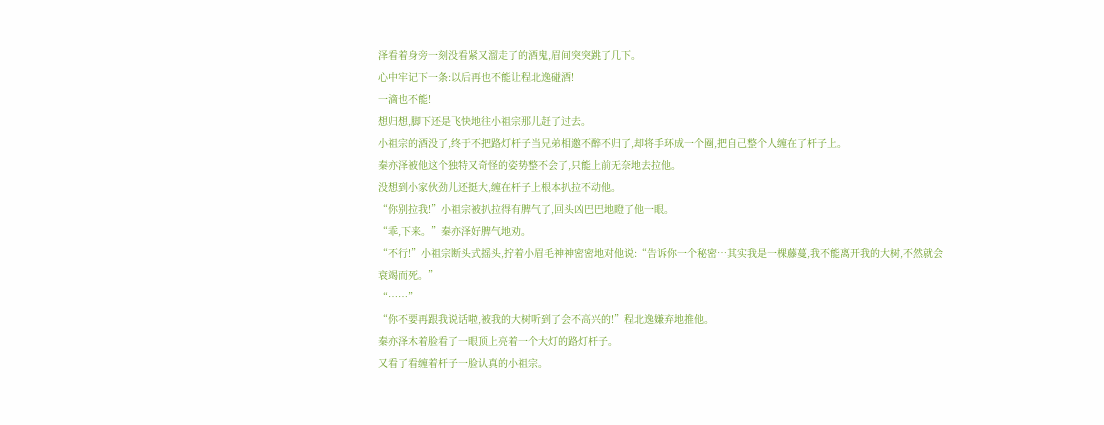泽看着身旁一刻没看紧又溜走了的酒鬼,眉间突突跳了几下。
心中牢记下一条:以后再也不能让程北逸碰酒!
一滴也不能!
想归想,脚下还是飞快地往小祖宗那儿赶了过去。
小祖宗的酒没了,终于不把路灯杆子当兄弟相邀不醉不归了,却将手环成一个圈,把自己整个人缠在了杆子上。
秦亦泽被他这个独特又奇怪的姿势整不会了,只能上前无奈地去拉他。
没想到小家伙劲儿还挺大,缠在杆子上根本扒拉不动他。
“你别拉我!”小祖宗被扒拉得有脾气了,回头凶巴巴地瞪了他一眼。
“乖,下来。”秦亦泽好脾气地劝。
“不行!”小祖宗断头式摇头,拧着小眉毛神神密密地对他说:“告诉你一个秘密…其实我是一棵藤蔓,我不能离开我的大树,不然就会衰竭而死。”
“……”
“你不要再跟我说话啦,被我的大树听到了会不高兴的!”程北逸嫌弃地推他。
秦亦泽木着脸看了一眼顶上亮着一个大灯的路灯杆子。
又看了看缠着杆子一脸认真的小祖宗。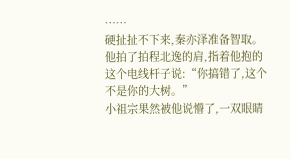……
硬扯扯不下来,秦亦泽准备智取。
他拍了拍程北逸的肩,指着他抱的这个电线杆子说:“你搞错了,这个不是你的大树。”
小祖宗果然被他说懵了,一双眼睛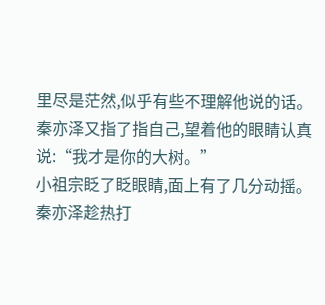里尽是茫然,似乎有些不理解他说的话。
秦亦泽又指了指自己,望着他的眼睛认真说:“我才是你的大树。”
小祖宗眨了眨眼睛,面上有了几分动摇。
秦亦泽趁热打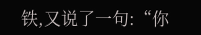铁,又说了一句:“你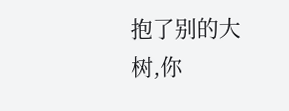抱了别的大树,你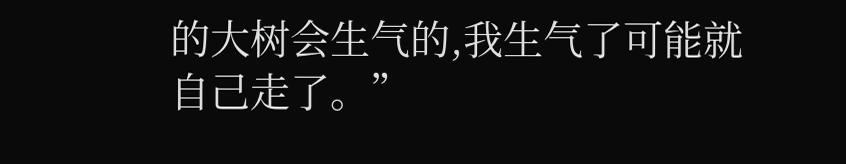的大树会生气的,我生气了可能就自己走了。”